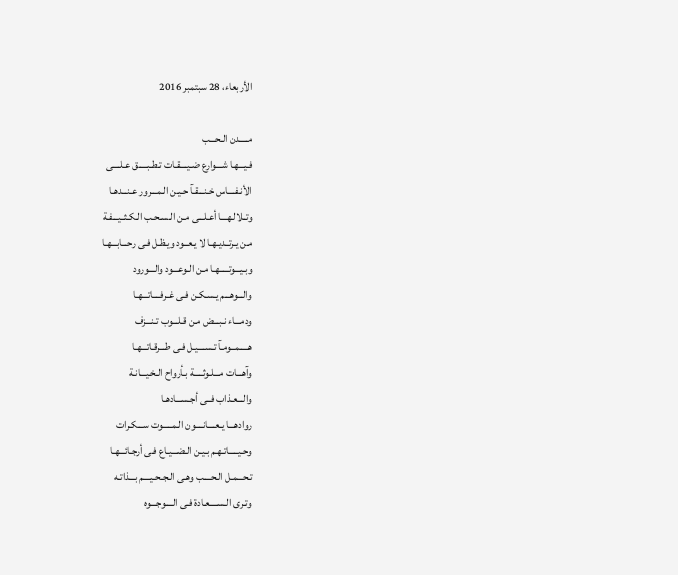الأربعاء، 28 سبتمبر 2016

مـــــدن الـحـــب
فـيـــهـا شـــوارع ضـيــــقـات تـطـبـــــق عـلــــى
الأنـفــــاس خـنـــقـآ حـيـن الـمـــرور عـنـــدهـا
وتــلالـهـــا أعـلـــى مـن الـسـحـب الـكـثــيـــفـة
مـن يـرتــديـهـا لا يـعــود ويـظـل فـى رحـــابـــهـا
وبـيـــوتـــــهـا مـن الـوعـــود والـــورود
والـــوهـــم يـسـكـن فـى غـرفــــاتـــهـا
ودمـــاء نـبـــض مـن قـلـــوب تـنـــزف
هـــــمــومـآ تـســــيـل فـى طـــرقـاتـــهـا
وآهـــات مـــلـوثـــــة بـأرواح الـخـيـــانـة
والـــعـذاب فــى أجـســـادهـا
روادهـــا يـعــــانــــون الـمـــــوت ســـكـرات
وحـيـــــاتـهـم بـيـن الـضـــيـاع فـى أرجـائـــهـا
تـحـــمـل الـحــــب وهـى الـجـحـيــــم بـــذاتـه
وتـرى الـســــعـادة فـى الــــوجـــوه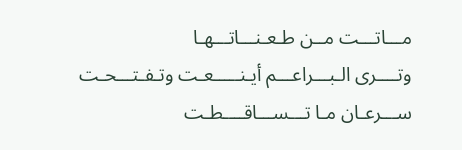مـــاتـــت مــن طـعـنـــاتـــهـا
وتــــرى الـبـــراعـــم أيـنـــــعـت وتـفـتـــحـت
ســـرعـان مـا تـــســـاقــــطـت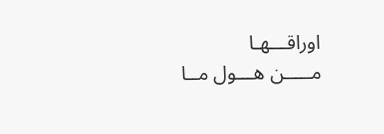اوراقـــهـا
مـــــن هـــول مــا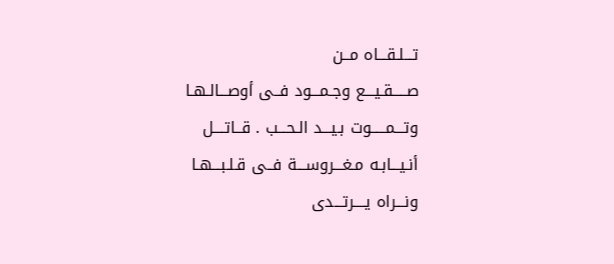تـــلـقـــاه مــن
صـــــقـيـــع وجـمـــود فــى أوصـــالـهـا
وتـــمـــــوت بـيـــد الـحـــب . قــاتــــل
أنـيـــابـه مـغـــروســـة فــى قـلـبـــهـا
ونـــراه يــــرتـــدى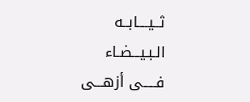ثــيــــابــه الـبـيـــضـاء
فـــــى أزهـــى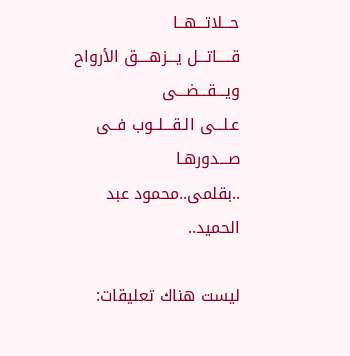حـــلاتـــهــا
قـــــاتـــل يـــزهــــق الأرواح ويـــقـــضـــى
عـلـــى الـقـــلــوب فــى صـــدورهـا
..بقلمى..محمود عبد الحميد..

ليست هناك تعليقات: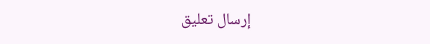إرسال تعليق